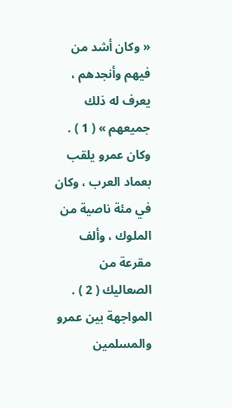« وكان أشد من فيهم وأنجدهم ، يعرف له ذلك جميعهم » ( 1 ) .
وكان عمرو يلقب بعماد العرب ، وكان في مئة ناصية من الملوك ، وألف مقرعة من الصعاليك ( 2 ) .
المواجهة بين عمرو والمسلمين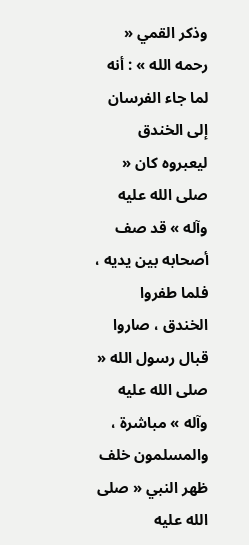وذكر القمي « رحمه الله » : أنه لما جاء الفرسان إلى الخندق ليعبروه كان « صلى الله عليه وآله » قد صف أصحابه بين يديه ، فلما طفروا الخندق ، صاروا قبال رسول الله « صلى الله عليه وآله » مباشرة ، والمسلمون خلف ظهر النبي « صلى الله عليه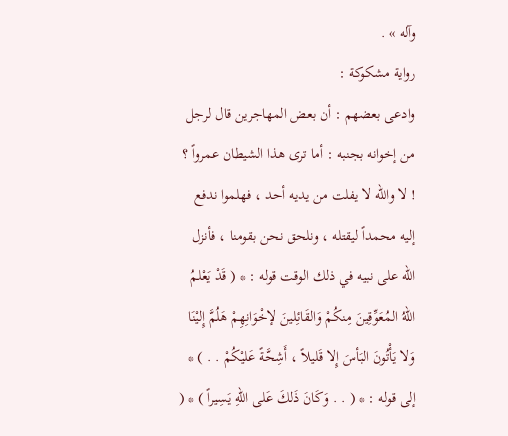وآله » .
رواية مشكوكة :
وادعى بعضهم : أن بعض المهاجرين قال لرجل من إخوانه بجنبه : أما ترى هذا الشيطان عمرواً ؟ ! لا والله لا يفلت من يديه أحد ، فهلموا ندفع إليه محمداً ليقتله ، ونلحق نحن بقومنا ، فأنزل الله على نبيه في ذلك الوقت قوله : * ( قَدْ يَعْلمُ اللهُ المُعَوِّقِينَ مِنكُمْ وَالقَائِلينَ لإخْوَانِهِمْ هَلُمَّ إِليْنَا وَلا يَأْتُونَ البَأسَ إِلا قَليلاً ، أَشِحَّةً عَليْكُمْ . . ) * إلى قوله : * ( . . وَكَانَ ذَلكَ عَلى اللهِ يَسِيراً ) * (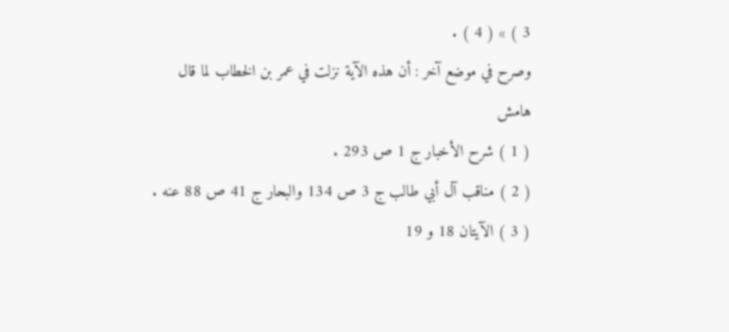3 ) » ( 4 ) .
وصرح في موضع آخر : أن هذه الآية نزلت في عمر بن الخطاب لما قال
هامش
( 1 ) شرح الأخبار ج 1 ص 293 .
( 2 ) مناقب آل أبي طالب ج 3 ص 134 والبحار ج 41 ص 88 عنه .
( 3 ) الآيتان 18 و 19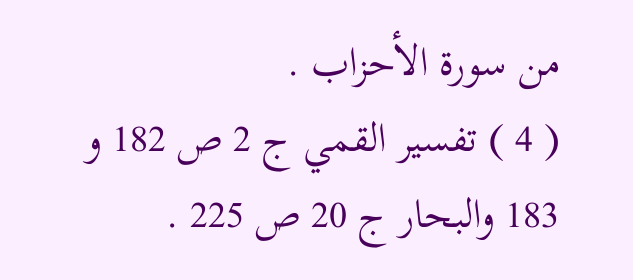من سورة الأحزاب .
( 4 ) تفسير القمي ج 2 ص 182 و 183 والبحار ج 20 ص 225 .